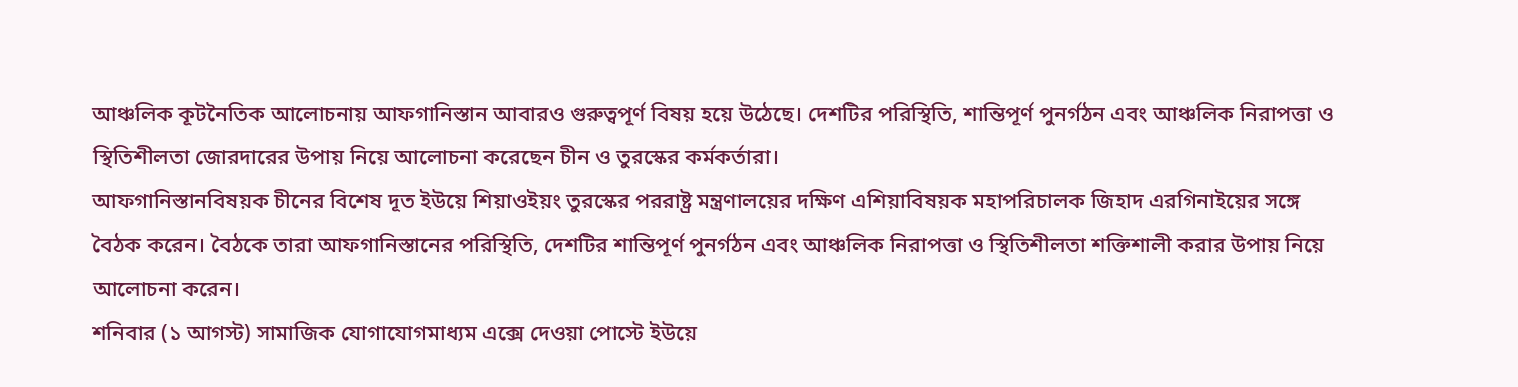আঞ্চলিক কূটনৈতিক আলোচনায় আফগানিস্তান আবারও গুরুত্বপূর্ণ বিষয় হয়ে উঠেছে। দেশটির পরিস্থিতি, শান্তিপূর্ণ পুনর্গঠন এবং আঞ্চলিক নিরাপত্তা ও স্থিতিশীলতা জোরদারের উপায় নিয়ে আলোচনা করেছেন চীন ও তুরস্কের কর্মকর্তারা।
আফগানিস্তানবিষয়ক চীনের বিশেষ দূত ইউয়ে শিয়াওইয়ং তুরস্কের পররাষ্ট্র মন্ত্রণালয়ের দক্ষিণ এশিয়াবিষয়ক মহাপরিচালক জিহাদ এরগিনাইয়ের সঙ্গে বৈঠক করেন। বৈঠকে তারা আফগানিস্তানের পরিস্থিতি, দেশটির শান্তিপূর্ণ পুনর্গঠন এবং আঞ্চলিক নিরাপত্তা ও স্থিতিশীলতা শক্তিশালী করার উপায় নিয়ে আলোচনা করেন।
শনিবার (১ আগস্ট) সামাজিক যোগাযোগমাধ্যম এক্সে দেওয়া পোস্টে ইউয়ে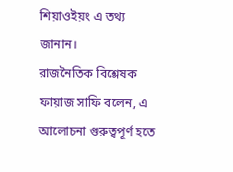শিয়াওইয়ং এ তথ্য জানান।
রাজনৈতিক বিশ্লেষক ফায়াজ সাফি বলেন, এ আলোচনা গুরুত্বপূর্ণ হতে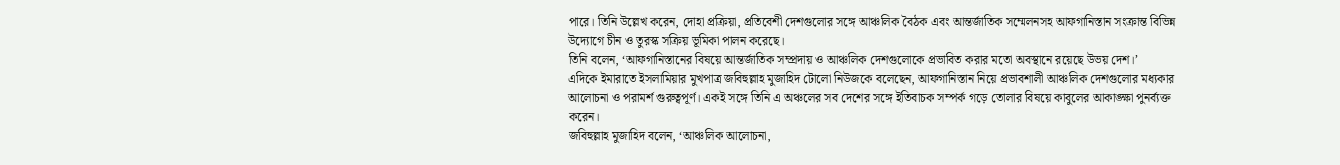পারে। তিনি উল্লেখ করেন, দোহা প্রক্রিয়া, প্রতিবেশী দেশগুলোর সঙ্গে আঞ্চলিক বৈঠক এবং আন্তর্জাতিক সম্মেলনসহ আফগানিস্তান সংক্রান্ত বিভিন্ন উদ্যোগে চীন ও তুরস্ক সক্রিয় ভূমিকা পালন করেছে।
তিনি বলেন, ‘আফগানিস্তানের বিষয়ে আন্তর্জাতিক সম্প্রদায় ও আঞ্চলিক দেশগুলোকে প্রভাবিত করার মতো অবস্থানে রয়েছে উভয় দেশ।’
এদিকে ইমারাতে ইসলামিয়ার মুখপাত্র জবিহুল্লাহ মুজাহিদ টোলো নিউজকে বলেছেন, আফগানিস্তান নিয়ে প্রভাবশালী আঞ্চলিক দেশগুলোর মধ্যকার আলোচনা ও পরামর্শ গুরুত্বপূর্ণ। একই সঙ্গে তিনি এ অঞ্চলের সব দেশের সঙ্গে ইতিবাচক সম্পর্ক গড়ে তোলার বিষয়ে কাবুলের আকাঙ্ক্ষা পুনর্ব্যক্ত করেন।
জবিহুল্লাহ মুজাহিদ বলেন, ‘আঞ্চলিক আলোচনা,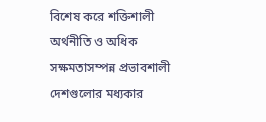বিশেষ করে শক্তিশালী অর্থনীতি ও অধিক সক্ষমতাসম্পন্ন প্রভাবশালী দেশগুলোর মধ্যকার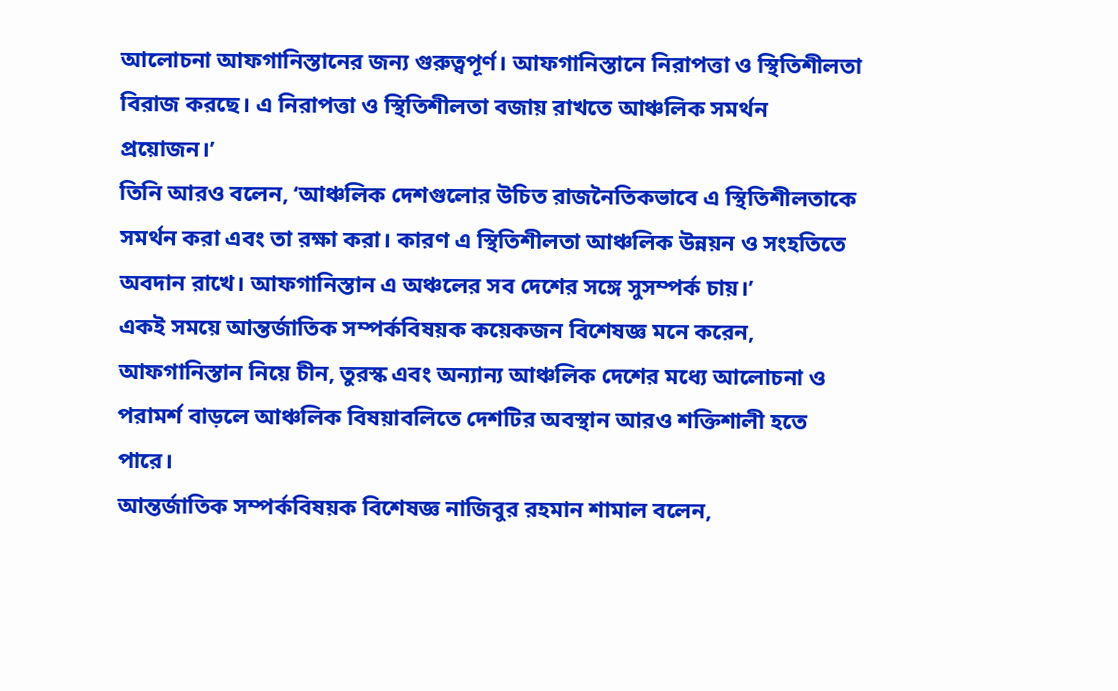আলোচনা আফগানিস্তানের জন্য গুরুত্বপূর্ণ। আফগানিস্তানে নিরাপত্তা ও স্থিতিশীলতা বিরাজ করছে। এ নিরাপত্তা ও স্থিতিশীলতা বজায় রাখতে আঞ্চলিক সমর্থন প্রয়োজন।’
তিনি আরও বলেন, ‘আঞ্চলিক দেশগুলোর উচিত রাজনৈতিকভাবে এ স্থিতিশীলতাকে সমর্থন করা এবং তা রক্ষা করা। কারণ এ স্থিতিশীলতা আঞ্চলিক উন্নয়ন ও সংহতিতে অবদান রাখে। আফগানিস্তান এ অঞ্চলের সব দেশের সঙ্গে সুসম্পর্ক চায়।’
একই সময়ে আন্তর্জাতিক সম্পর্কবিষয়ক কয়েকজন বিশেষজ্ঞ মনে করেন, আফগানিস্তান নিয়ে চীন, তুরস্ক এবং অন্যান্য আঞ্চলিক দেশের মধ্যে আলোচনা ও পরামর্শ বাড়লে আঞ্চলিক বিষয়াবলিতে দেশটির অবস্থান আরও শক্তিশালী হতে পারে।
আন্তর্জাতিক সম্পর্কবিষয়ক বিশেষজ্ঞ নাজিবুর রহমান শামাল বলেন,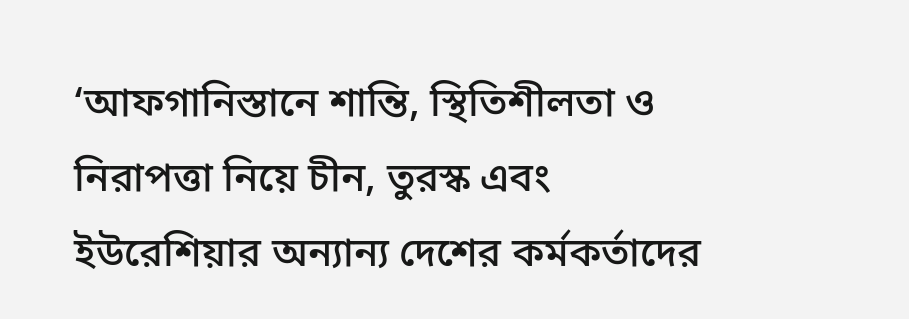‘আফগানিস্তানে শান্তি, স্থিতিশীলতা ও নিরাপত্তা নিয়ে চীন, তুরস্ক এবং ইউরেশিয়ার অন্যান্য দেশের কর্মকর্তাদের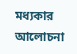মধ্যকার আলোচনা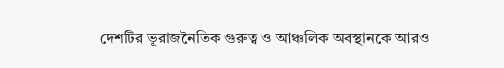দেশটির ভূরাজনৈতিক গুরুত্ব ও আঞ্চলিক অবস্থানকে আরও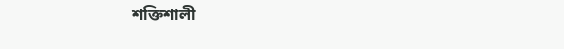শক্তিশালী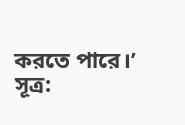করতে পারে।’
সূত্র: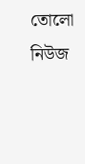তোলো নিউজ